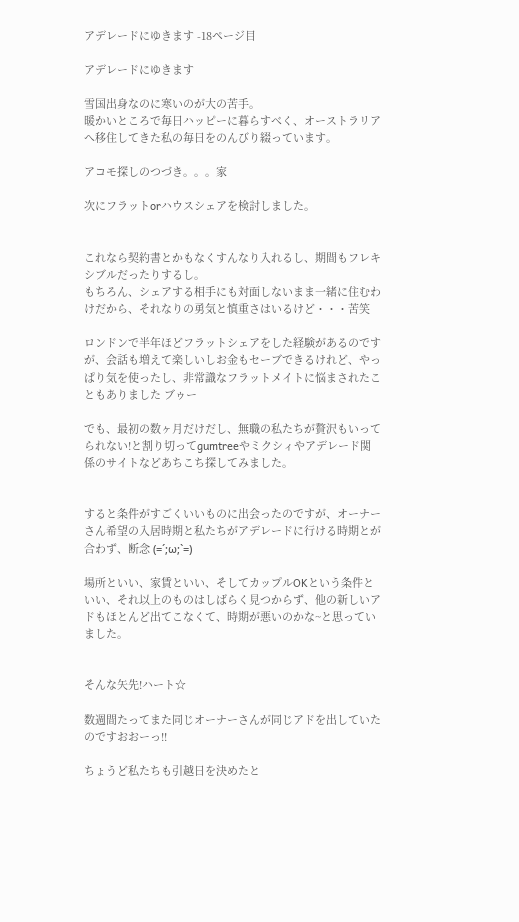アデレードにゆきます -18ページ目

アデレードにゆきます

雪国出身なのに寒いのが大の苦手。
暖かいところで毎日ハッピーに暮らすべく、オーストラリアへ移住してきた私の毎日をのんびり綴っています。

アコモ探しのつづき。。。家

次にフラットorハウスシェアを検討しました。


これなら契約書とかもなくすんなり入れるし、期間もフレキシブルだったりするし。
もちろん、シェアする相手にも対面しないまま一緒に住むわけだから、それなりの勇気と慎重さはいるけど・・・苦笑

ロンドンで半年ほどフラットシェアをした経験があるのですが、会話も増えて楽しいしお金もセーブできるけれど、やっぱり気を使ったし、非常識なフラットメイトに悩まされたこともありました ブゥー

でも、最初の数ヶ月だけだし、無職の私たちが贅沢もいってられない!と割り切ってgumtreeやミクシィやアデレード関係のサイトなどあちこち探してみました。


すると条件がすごくいいものに出会ったのですが、オーナーさん希望の入居時期と私たちがアデレードに行ける時期とが合わず、断念 (=´;ω;`=)

場所といい、家賃といい、そしてカップルOKという条件といい、それ以上のものはしばらく見つからず、他の新しいアドもほとんど出てこなくて、時期が悪いのかな~と思っていました。


そんな矢先!ハート☆

数週間たってまた同じオーナーさんが同じアドを出していたのですおおーっ!!

ちょうど私たちも引越日を決めたと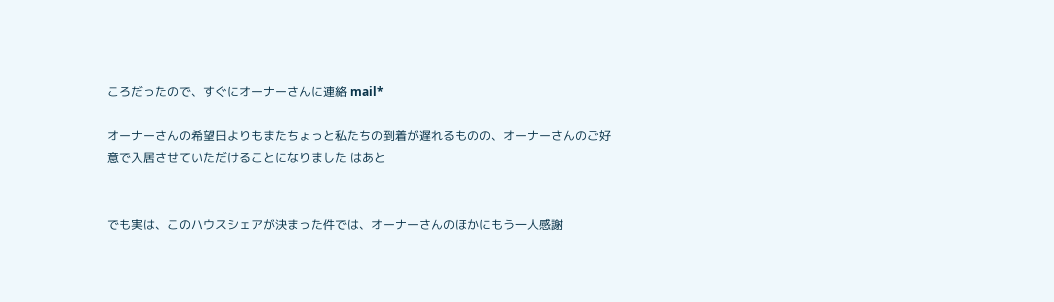ころだったので、すぐにオーナーさんに連絡 mail*

オーナーさんの希望日よりもまたちょっと私たちの到着が遅れるものの、オーナーさんのご好意で入居させていただけることになりました はあと


でも実は、このハウスシェアが決まった件では、オーナーさんのほかにもう一人感謝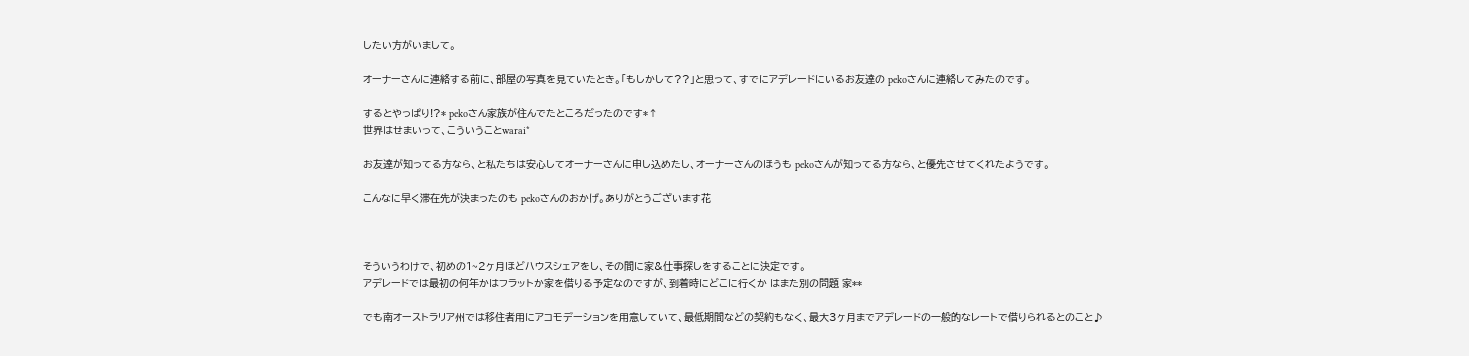したい方がいまして。

オーナーさんに連絡する前に、部屋の写真を見ていたとき。「もしかして??」と思って、すでにアデレードにいるお友達の pekoさんに連絡してみたのです。

するとやっぱり!?* pekoさん家族が住んでたところだったのです*↑
世界はせまいって、こういうことwarai*

お友達が知ってる方なら、と私たちは安心してオーナーさんに申し込めたし、オーナーさんのほうも pekoさんが知ってる方なら、と優先させてくれたようです。

こんなに早く滞在先が決まったのも pekoさんのおかげ。ありがとうございます花



そういうわけで、初めの1~2ヶ月ほどハウスシェアをし、その間に家&仕事探しをすることに決定です。
アデレードでは最初の何年かはフラットか家を借りる予定なのですが、到着時にどこに行くか はまた別の問題 家**

でも南オーストラリア州では移住者用にアコモデーションを用意していて、最低期間などの契約もなく、最大3ヶ月までアデレードの一般的なレートで借りられるとのこと♪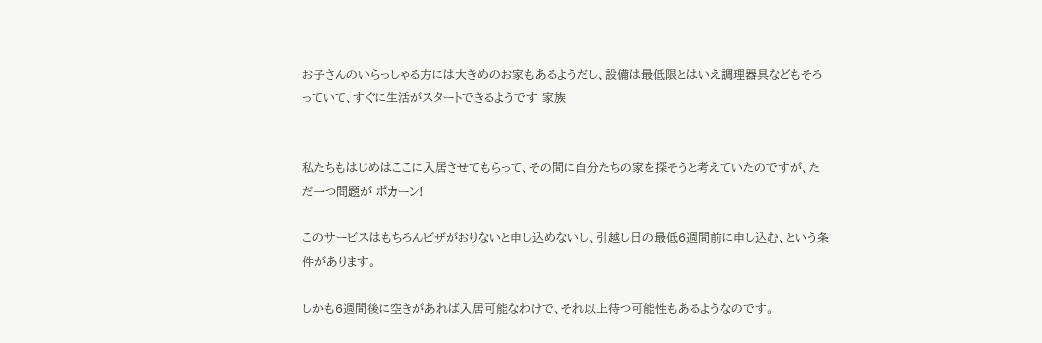お子さんのいらっしゃる方には大きめのお家もあるようだし、設備は最低限とはいえ調理器具などもそろっていて、すぐに生活がスタートできるようです 家族


私たちもはじめはここに入居させてもらって、その間に自分たちの家を探そうと考えていたのですが、ただ一つ問題が ポカーン!

このサービスはもちろんビザがおりないと申し込めないし、引越し日の最低6週間前に申し込む、という条件があります。

しかも6週間後に空きがあれば入居可能なわけで、それ以上待つ可能性もあるようなのです。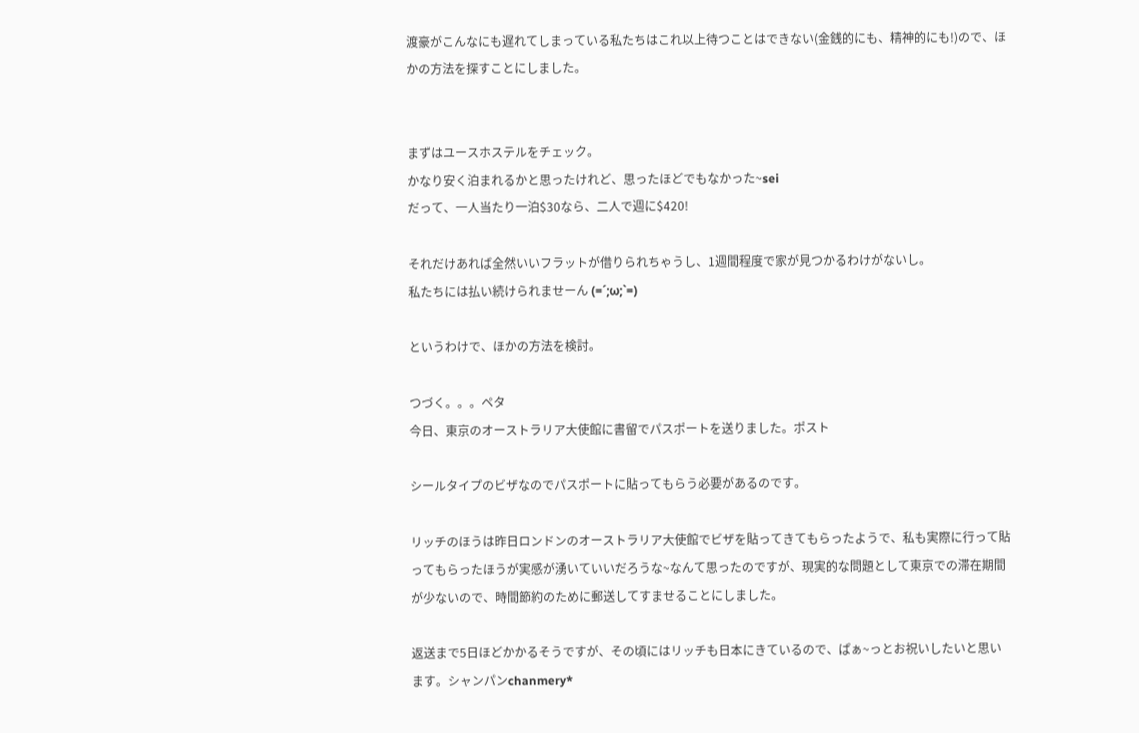渡豪がこんなにも遅れてしまっている私たちはこれ以上待つことはできない(金銭的にも、精神的にも!)ので、ほかの方法を探すことにしました。


まずはユースホステルをチェック。
かなり安く泊まれるかと思ったけれど、思ったほどでもなかった~sei
だって、一人当たり一泊$30なら、二人で週に$420!

それだけあれば全然いいフラットが借りられちゃうし、1週間程度で家が見つかるわけがないし。
私たちには払い続けられませーん (=´;ω;`=)

というわけで、ほかの方法を検討。

つづく。。。ペタ
今日、東京のオーストラリア大使館に書留でパスポートを送りました。ポスト

シールタイプのビザなのでパスポートに貼ってもらう必要があるのです。

リッチのほうは昨日ロンドンのオーストラリア大使館でビザを貼ってきてもらったようで、私も実際に行って貼ってもらったほうが実感が湧いていいだろうな~なんて思ったのですが、現実的な問題として東京での滞在期間が少ないので、時間節約のために郵送してすませることにしました。

返送まで5日ほどかかるそうですが、その頃にはリッチも日本にきているので、ぱぁ~っとお祝いしたいと思います。シャンパンchanmery*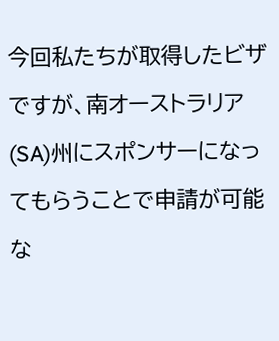今回私たちが取得したビザですが、南オーストラリア(SA)州にスポンサーになってもらうことで申請が可能な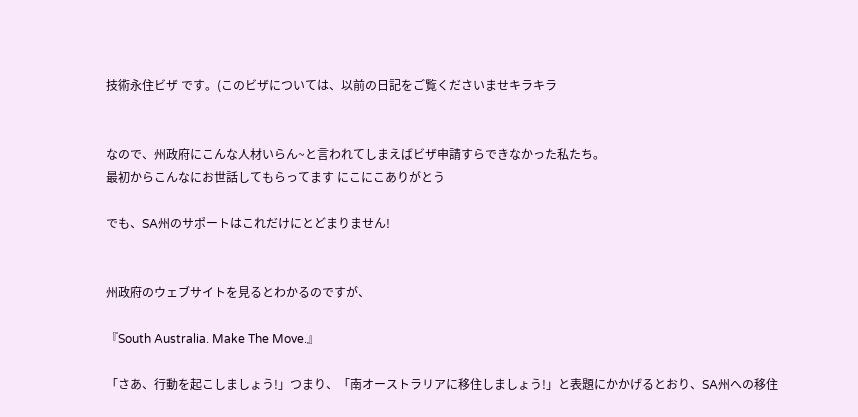技術永住ビザ です。(このビザについては、以前の日記をご覧くださいませキラキラ


なので、州政府にこんな人材いらん~と言われてしまえばビザ申請すらできなかった私たち。
最初からこんなにお世話してもらってます にこにこありがとう

でも、SA州のサポートはこれだけにとどまりません!


州政府のウェブサイトを見るとわかるのですが、

『South Australia. Make The Move.』

「さあ、行動を起こしましょう!」つまり、「南オーストラリアに移住しましょう!」と表題にかかげるとおり、SA州への移住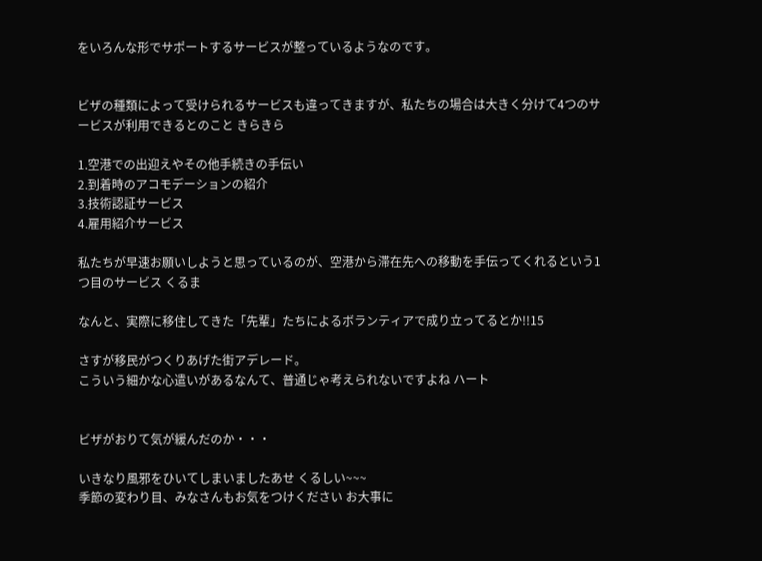をいろんな形でサポートするサービスが整っているようなのです。


ビザの種類によって受けられるサービスも違ってきますが、私たちの場合は大きく分けて4つのサービスが利用できるとのこと きらきら

1.空港での出迎えやその他手続きの手伝い
2.到着時のアコモデーションの紹介
3.技術認証サービス
4.雇用紹介サービス

私たちが早速お願いしようと思っているのが、空港から滞在先への移動を手伝ってくれるという1つ目のサービス くるま

なんと、実際に移住してきた「先輩」たちによるボランティアで成り立ってるとか!!15

さすが移民がつくりあげた街アデレード。
こういう細かな心遣いがあるなんて、普通じゃ考えられないですよね ハート


ビザがおりて気が緩んだのか・・・

いきなり風邪をひいてしまいましたあせ くるしい~~~
季節の変わり目、みなさんもお気をつけください お大事に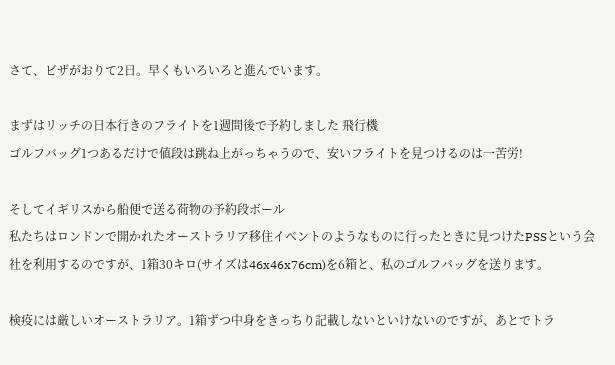さて、ビザがおりて2日。早くもいろいろと進んでいます。

まずはリッチの日本行きのフライトを1週間後で予約しました 飛行機
ゴルフバッグ1つあるだけで値段は跳ね上がっちゃうので、安いフライトを見つけるのは一苦労!

そしてイギリスから船便で送る荷物の予約段ボール
私たちはロンドンで開かれたオーストラリア移住イベントのようなものに行ったときに見つけたPSSという会社を利用するのですが、1箱30キロ(サイズは46x46x76cm)を6箱と、私のゴルフバッグを送ります。

検疫には厳しいオーストラリア。1箱ずつ中身をきっちり記載しないといけないのですが、あとでトラ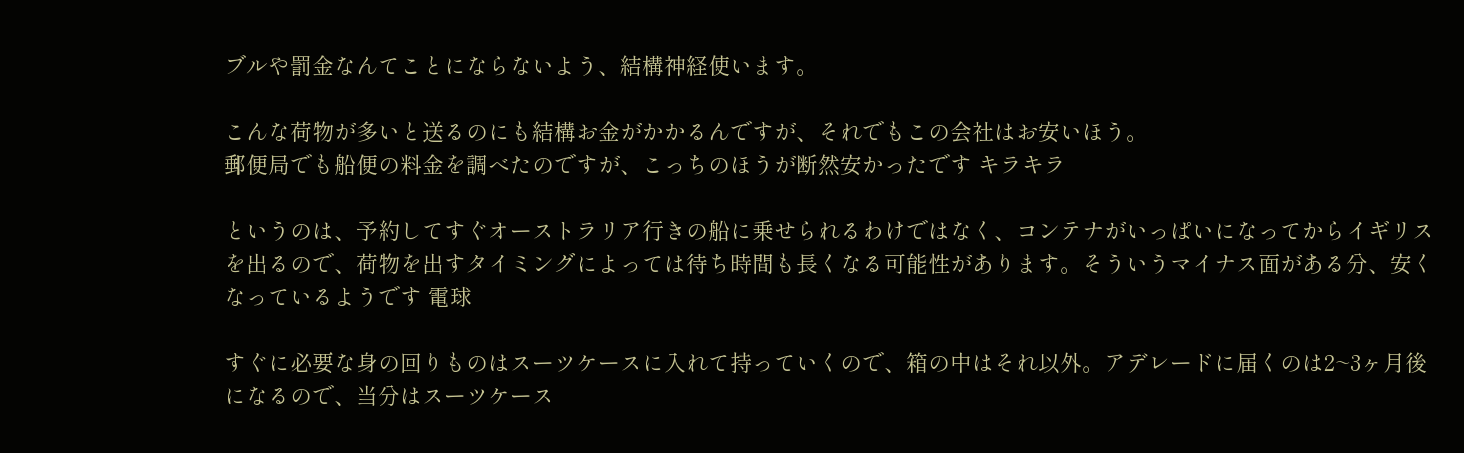ブルや罰金なんてことにならないよう、結構神経使います。

こんな荷物が多いと送るのにも結構お金がかかるんですが、それでもこの会社はお安いほう。
郵便局でも船便の料金を調べたのですが、こっちのほうが断然安かったです キラキラ

というのは、予約してすぐオーストラリア行きの船に乗せられるわけではなく、コンテナがいっぱいになってからイギリスを出るので、荷物を出すタイミングによっては待ち時間も長くなる可能性があります。そういうマイナス面がある分、安くなっているようです 電球

すぐに必要な身の回りものはスーツケースに入れて持っていくので、箱の中はそれ以外。アデレードに届くのは2~3ヶ月後になるので、当分はスーツケース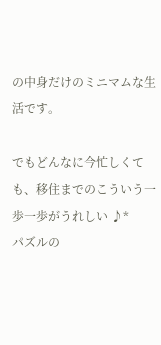の中身だけのミニマムな生活です。

でもどんなに今忙しくても、移住までのこういう一歩一歩がうれしい ♪*
パズルの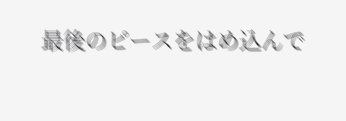最後のピースをはめ込んで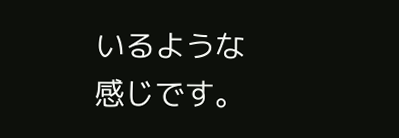いるような感じです。